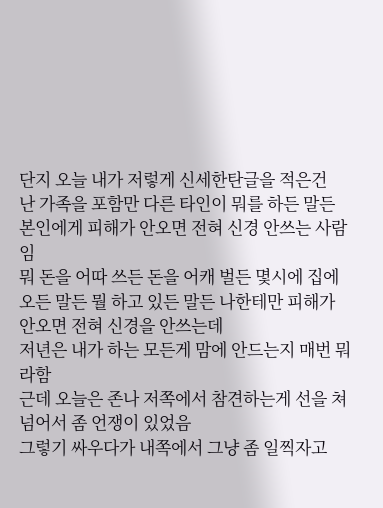단지 오늘 내가 저렇게 신세한탄글을 적은건
난 가족을 포함만 다른 타인이 뭐를 하든 말든 본인에게 피해가 안오면 전혀 신경 안쓰는 사람임
뭐 돈을 어따 쓰든 돈을 어캐 벌든 몇시에 집에 오든 말든 뭘 하고 있든 말든 나한테만 피해가 안오면 전혀 신경을 안쓰는데
저년은 내가 하는 모든게 맘에 안드는지 매번 뭐라함
근데 오늘은 존나 저쪽에서 참견하는게 선을 쳐 넘어서 좀 언쟁이 있었음
그렇기 싸우다가 내쪽에서 그냥 좀 일찍자고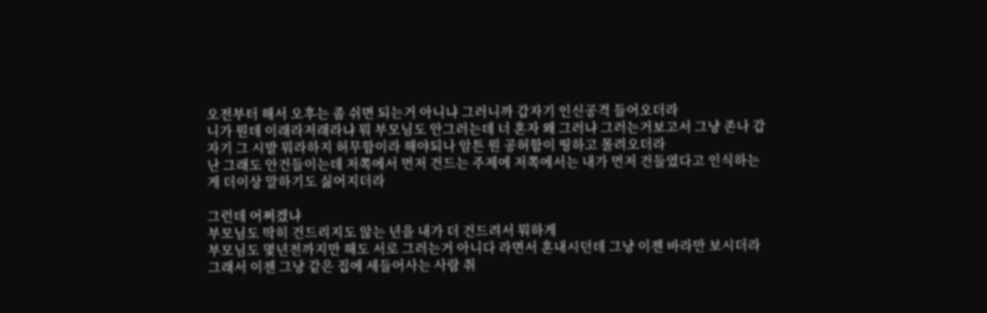오전부터 해서 오후는 좀 쉬면 되는거 아니냐 그러니까 갑자기 인신공격 들어오더라
니가 뭔데 이래라저래라냐 뭐 부모님도 안그러는데 너 혼자 왜 그러냐 그러는거보고서 그냥 존나 갑자기 그 시발 뭐라하지 허무함이라 해야되나 암튼 뭔 공허함이 띵하고 몰려오더라
난 그래도 안건들이는데 저쪽에서 먼저 건드는 주제에 저쪽에서는 내가 먼저 건들였다고 인식하는게 더이상 말하기도 싫어지더라

그런데 어쩌겠냐
부모님도 딱히 건드리지도 않는 년을 내가 더 건드려서 뭐하게
부모님도 몇년전까지만 해도 서로 그러는거 아니다 라면서 혼내시던데 그냥 이젠 바라만 보시더라
그래서 이젠 그냥 같은 집에 세들어사는 사람 취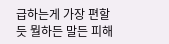급하는게 가장 편할듯 뭘하든 말든 피해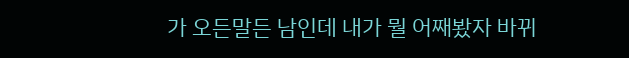가 오든말든 남인데 내가 뭘 어째봤자 바뀌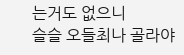는거도 없으니
슬슬 오들최나 골라야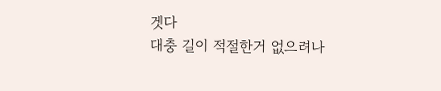겟다
대충 길이 적절한거 없으려나